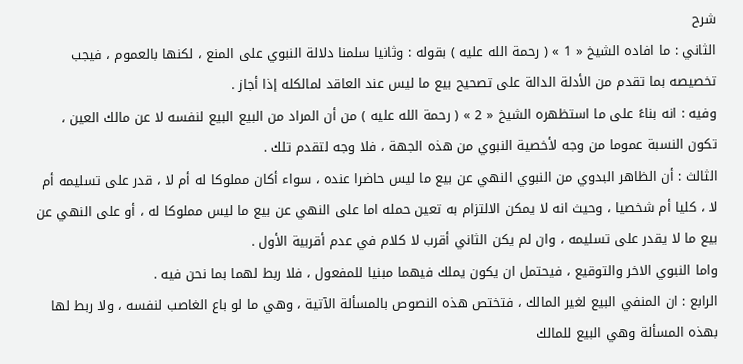شرح
الثاني : ما افاده الشيخ « 1 » ( رحمة الله عليه ) بقوله : وثانيا سلمنا دلالة النبوي على المنع ، لكنها بالعموم ، فيجب تخصيصه بما تقدم من الأدلة الدالة على تصحيح بيع ما ليس عند العاقد لمالكله إذا أجاز .
وفيه : انه بناءً على ما استظهره الشيخ « 2 » ( رحمة الله عليه ) من أن المراد من البيع البيع لنفسه لا عن مالك العين ، تكون النسبة عموما من وجه لأخصية النبوي من هذه الجهة ، فلا وجه لتقدم تلك .
الثالث : أن الظاهر البدوي من النبوي النهي عن بيع ما ليس حاضرا عنده ، سواء أكان مملوكا له أم لا ، قدر على تسليمه أم لا ، كليا أم شخصيا ، وحيث انه لا يمكن الالتزام به تعين حمله اما على النهي عن بيع ما ليس مملوكا له ، أو على النهي عن بيع ما لا يقدر على تسليمه ، وان لم يكن الثاني أقرب لا كلام في عدم أقربية الأول .
واما النبوي الاخر والتوقيع ، فيحتمل ان يكون يملك فيهما مبنيا للمفعول ، فلا ربط لهما بما نحن فيه .
الرابع : ان المنفي البيع لغير المالك ، فتختص هذه النصوص بالمسألة الآتية ، وهي ما لو باع الغاصب لنفسه ، ولا ربط لها بهذه المسألة وهي البيع للمالك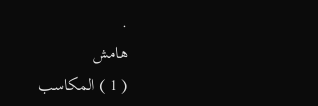.
هامش
( 1 ) المكاسب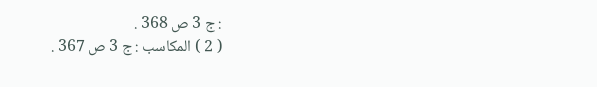: ج 3 ص 368 .
( 2 ) المكاسب : ج 3 ص 367 .